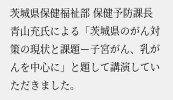茨城県保健福祉部 保健予防課長 青山充氏による「茨城県のがん対策の現状と課題ー子宮がん、乳がんを中心に」と題して講演していただきました。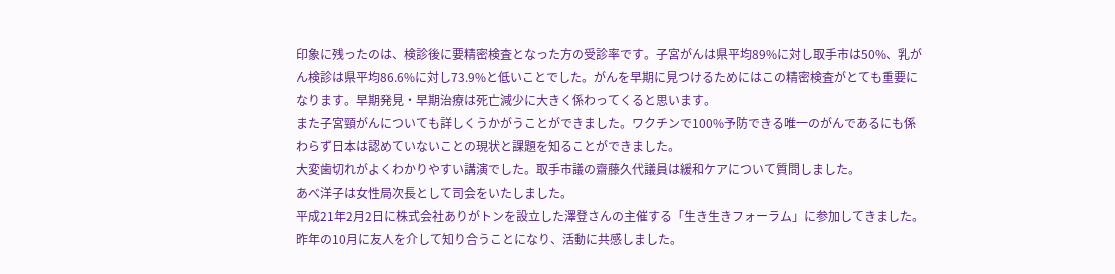印象に残ったのは、検診後に要精密検査となった方の受診率です。子宮がんは県平均89%に対し取手市は50%、乳がん検診は県平均86.6%に対し73.9%と低いことでした。がんを早期に見つけるためにはこの精密検査がとても重要になります。早期発見・早期治療は死亡減少に大きく係わってくると思います。
また子宮頸がんについても詳しくうかがうことができました。ワクチンで100%予防できる唯一のがんであるにも係わらず日本は認めていないことの現状と課題を知ることができました。
大変歯切れがよくわかりやすい講演でした。取手市議の齋藤久代議員は緩和ケアについて質問しました。
あべ洋子は女性局次長として司会をいたしました。
平成21年2月2日に株式会社ありがトンを設立した澤登さんの主催する「生き生きフォーラム」に参加してきました。
昨年の10月に友人を介して知り合うことになり、活動に共感しました。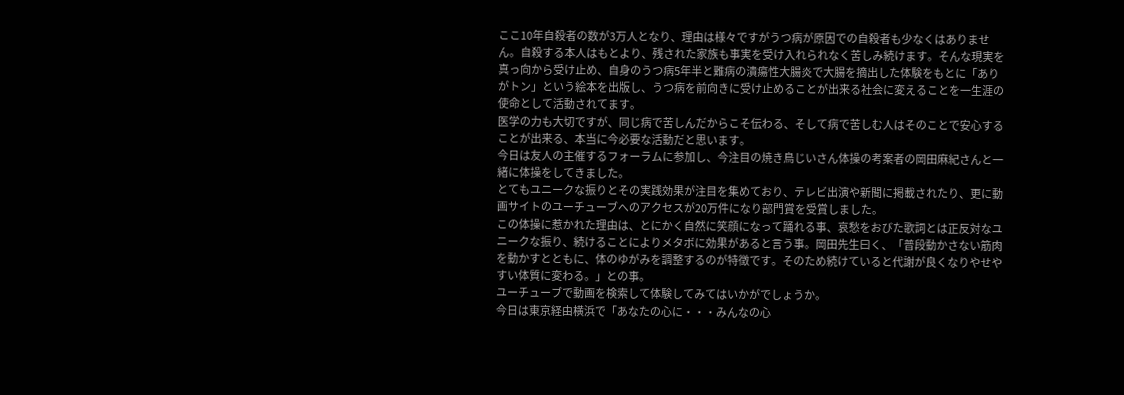ここ10年自殺者の数が3万人となり、理由は様々ですがうつ病が原因での自殺者も少なくはありません。自殺する本人はもとより、残された家族も事実を受け入れられなく苦しみ続けます。そんな現実を真っ向から受け止め、自身のうつ病5年半と難病の潰瘍性大腸炎で大腸を摘出した体験をもとに「ありがトン」という絵本を出版し、うつ病を前向きに受け止めることが出来る社会に変えることを一生涯の使命として活動されてます。
医学の力も大切ですが、同じ病で苦しんだからこそ伝わる、そして病で苦しむ人はそのことで安心することが出来る、本当に今必要な活動だと思います。
今日は友人の主催するフォーラムに参加し、今注目の焼き鳥じいさん体操の考案者の岡田麻紀さんと一緒に体操をしてきました。
とてもユニークな振りとその実践効果が注目を集めており、テレビ出演や新聞に掲載されたり、更に動画サイトのユーチューブへのアクセスが20万件になり部門賞を受賞しました。
この体操に惹かれた理由は、とにかく自然に笑顔になって踊れる事、哀愁をおびた歌詞とは正反対なユニークな振り、続けることによりメタボに効果があると言う事。岡田先生曰く、「普段動かさない筋肉を動かすとともに、体のゆがみを調整するのが特徴です。そのため続けていると代謝が良くなりやせやすい体質に変わる。」との事。
ユーチューブで動画を検索して体験してみてはいかがでしょうか。
今日は東京経由横浜で「あなたの心に・・・みんなの心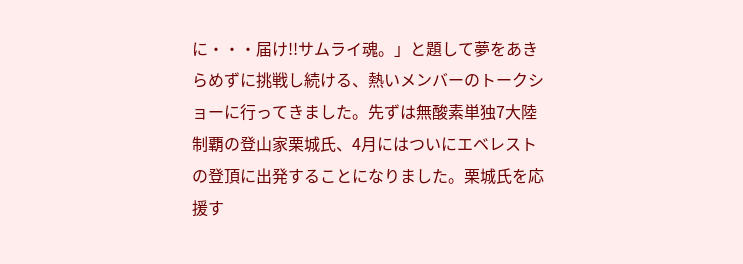に・・・届け!!サムライ魂。」と題して夢をあきらめずに挑戦し続ける、熱いメンバーのトークショーに行ってきました。先ずは無酸素単独7大陸制覇の登山家栗城氏、4月にはついにエベレストの登頂に出発することになりました。栗城氏を応援す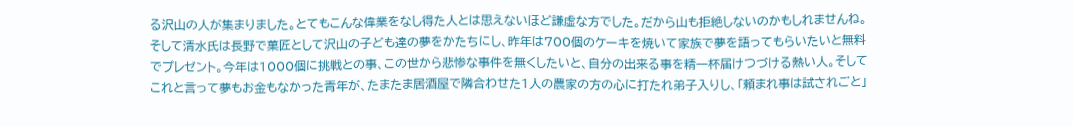る沢山の人が集まりました。とてもこんな偉業をなし得た人とは思えないほど謙虚な方でした。だから山も拒絶しないのかもしれませんね。そして清水氏は長野で菓匠として沢山の子ども達の夢をかたちにし、昨年は700個のケーキを焼いて家族で夢を語ってもらいたいと無料でプレゼント。今年は1000個に挑戦との事、この世から悲惨な事件を無くしたいと、自分の出来る事を精一杯届けつづける熱い人。そしてこれと言って夢もお金もなかった青年が、たまたま居酒屋で隣合わせた1人の農家の方の心に打たれ弟子入りし、「頼まれ事は試されごと」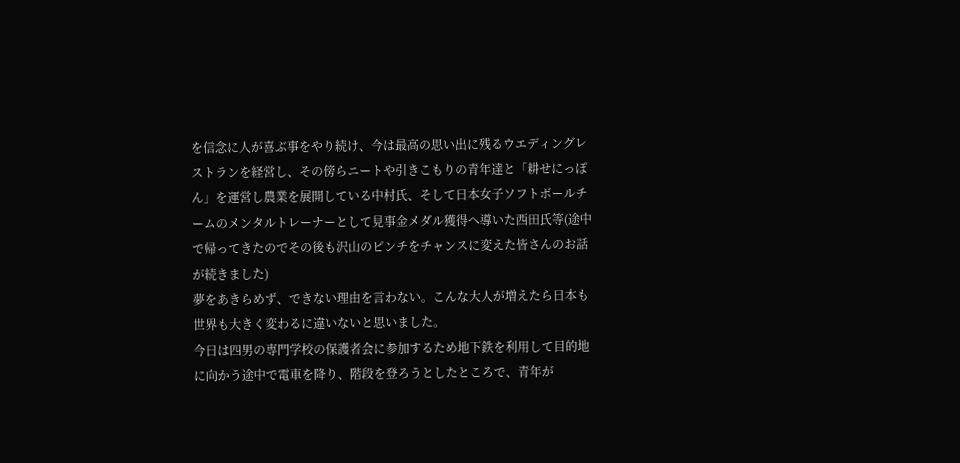を信念に人が喜ぶ事をやり続け、今は最高の思い出に残るウエディングレストランを経営し、その傍らニートや引きこもりの青年達と「耕せにっぽん」を運営し農業を展開している中村氏、そして日本女子ソフトボールチームのメンタルトレーナーとして見事金メダル獲得へ導いた西田氏等(途中で帰ってきたのでその後も沢山のピンチをチャンスに変えた皆さんのお話が続きました)
夢をあきらめず、できない理由を言わない。こんな大人が増えたら日本も世界も大きく変わるに違いないと思いました。
今日は四男の専門学校の保護者会に参加するため地下鉄を利用して目的地に向かう途中で電車を降り、階段を登ろうとしたところで、青年が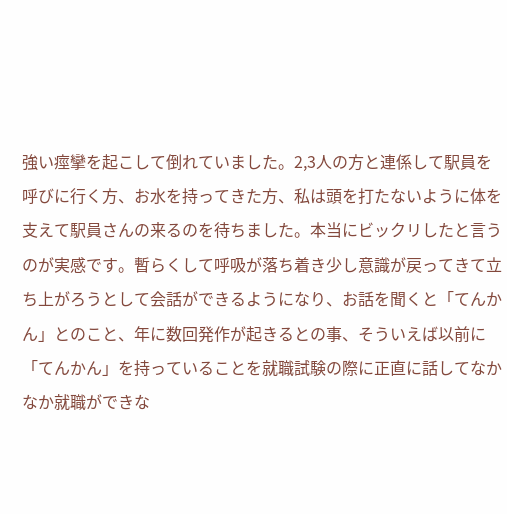強い痙攣を起こして倒れていました。2,3人の方と連係して駅員を呼びに行く方、お水を持ってきた方、私は頭を打たないように体を支えて駅員さんの来るのを待ちました。本当にビックリしたと言うのが実感です。暫らくして呼吸が落ち着き少し意識が戻ってきて立ち上がろうとして会話ができるようになり、お話を聞くと「てんかん」とのこと、年に数回発作が起きるとの事、そういえば以前に「てんかん」を持っていることを就職試験の際に正直に話してなかなか就職ができな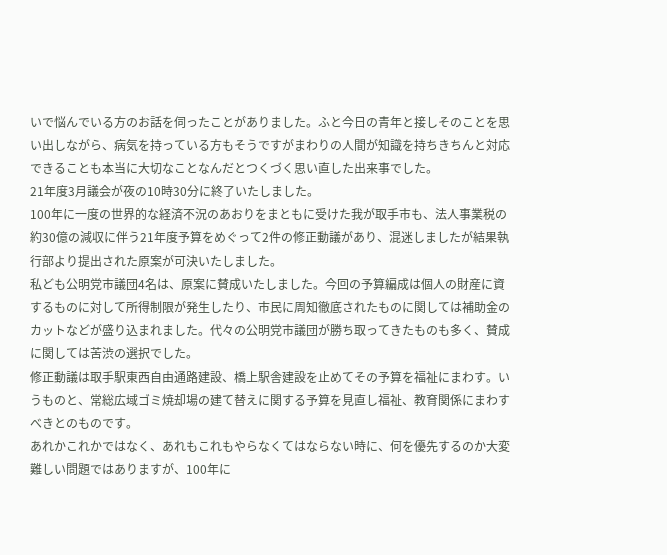いで悩んでいる方のお話を伺ったことがありました。ふと今日の青年と接しそのことを思い出しながら、病気を持っている方もそうですがまわりの人間が知識を持ちきちんと対応できることも本当に大切なことなんだとつくづく思い直した出来事でした。
21年度3月議会が夜の10時30分に終了いたしました。
100年に一度の世界的な経済不況のあおりをまともに受けた我が取手市も、法人事業税の約30億の減収に伴う21年度予算をめぐって2件の修正動議があり、混迷しましたが結果執行部より提出された原案が可決いたしました。
私ども公明党市議団4名は、原案に賛成いたしました。今回の予算編成は個人の財産に資するものに対して所得制限が発生したり、市民に周知徹底されたものに関しては補助金のカットなどが盛り込まれました。代々の公明党市議団が勝ち取ってきたものも多く、賛成に関しては苦渋の選択でした。
修正動議は取手駅東西自由通路建設、橋上駅舎建設を止めてその予算を福祉にまわす。いうものと、常総広域ゴミ焼却場の建て替えに関する予算を見直し福祉、教育関係にまわすべきとのものです。
あれかこれかではなく、あれもこれもやらなくてはならない時に、何を優先するのか大変難しい問題ではありますが、100年に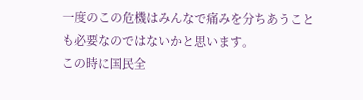一度のこの危機はみんなで痛みを分ちあうことも必要なのではないかと思います。
この時に国民全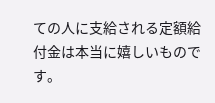ての人に支給される定額給付金は本当に嬉しいものです。